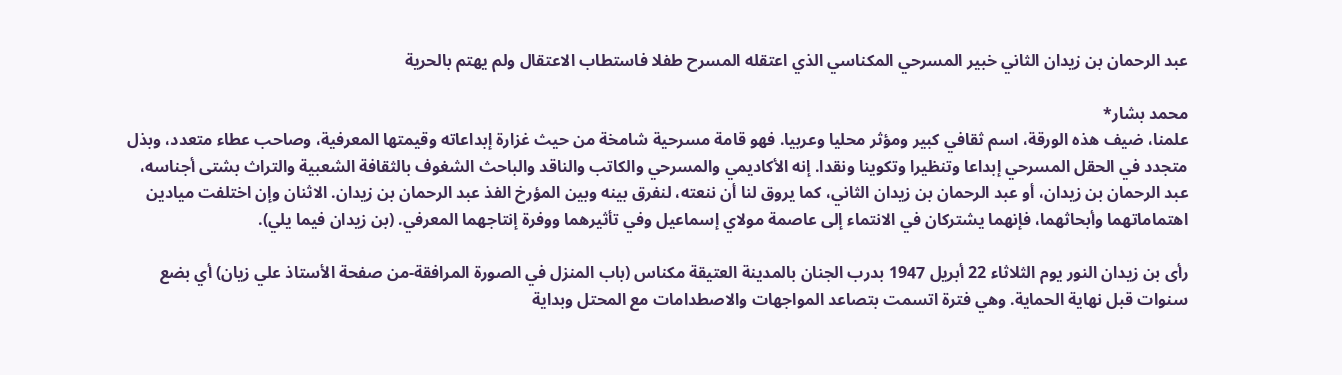عبد الرحمان بن زيدان الثاني خبير المسرحي المكناسي الذي اعتقله المسرح طفلا فاستطاب الاعتقال ولم يهتم بالحرية

محمد بشار*
علمنا، ضيف هذه الورقة، اسم ثقافي كبير ومؤثر محليا وعربيا. فهو قامة مسرحية شامخة من حيث غزارة إبداعاته وقيمتها المعرفية، وصاحب عطاء متعدد، وبذل متجدد في الحقل المسرحي إبداعا وتنظيرا وتكوينا ونقدا. إنه الأكاديمي والمسرحي والكاتب والناقد والباحث الشغوف بالثقافة الشعبية والتراث بشتى أجناسه، عبد الرحمان بن زيدان، أو عبد الرحمان بن زيدان الثاني، كما يروق لنا أن ننعته، لنفرق بينه وبين المؤرخ الفذ عبد الرحمان بن زيدان. الاثنان وإن اختلفت ميادين اهتماماتهما وأبحاثهما، فإنهما يشتركان في الانتماء إلى عاصمة مولاي إسماعيل وفي تأثيرهما ووفرة إنتاجهما المعرفي. (بن زيدان فيما يلي).

رأى بن زيدان النور يوم الثلاثاء 22 أبريل 1947 بدرب الجنان بالمدينة العتيقة مكناس (باب المنزل في الصورة المرافقة-من صفحة الأستاذ علي زيان) أي بضع سنوات قبل نهاية الحماية. وهي فترة اتسمت بتصاعد المواجهات والاصطدامات مع المحتل وبداية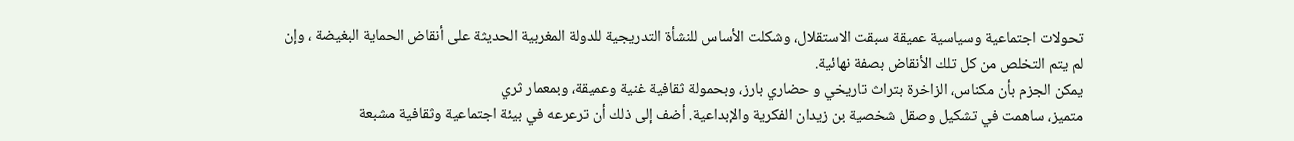تحولات اجتماعية وسياسية عميقة سبقت الاستقلال، وشكلت الأساس للنشأة التدريجية للدولة المغربية الحديثة على أنقاض الحماية البغيضة ، وإن لم يتم التخلص من كل تلك الأنقاض بصفة نهائية.
يمكن الجزم بأن مكناس، الزاخرة بتراث تاريخي و حضاري بارز، وبحمولة ثقافية غنية وعميقة، وبمعمار ثري
متميز، ساهمت في تشكيل وصقل شخصية بن زيدان الفكرية والإبداعية. أضف إلى ذلك أن ترعرعه في بيئة اجتماعية وثقافية مشبعة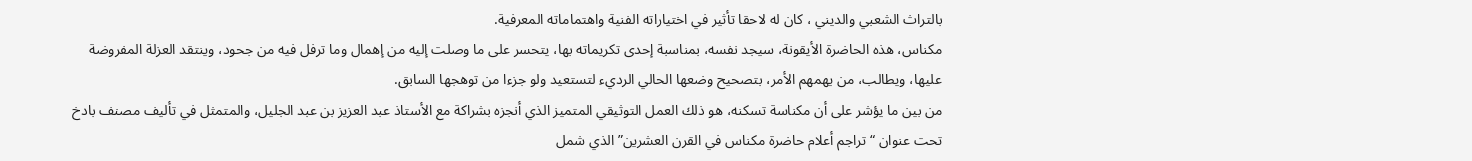بالتراث الشعبي والديني ، كان له لاحقا تأثير في اختياراته الفنية واهتماماته المعرفية.
مكناس، هذه الحاضرة الأيقونة، سيجد نفسه، بمناسبة إحدى تكريماته بها، يتحسر على ما وصلت إليه من إهمال وما ترفل فيه من جحود، وينتقد العزلة المفروضة عليها، ويطالب، من يهمهم الأمر، بتصحيح وضعها الحالي الرديء لتستعيد ولو جزءا من توهجها السابق.
من بين ما يؤشر على أن مكناسة تسكنه، هو ذلك العمل التوثيقي المتميز الذي أنجزه بشراكة مع الأستاذ عبد العزيز بن عبد الجليل، والمتمثل في تأليف مصنف بادخ تحت عنوان “تراجم أعلام حاضرة مكناس في القرن العشرين” الذي شمل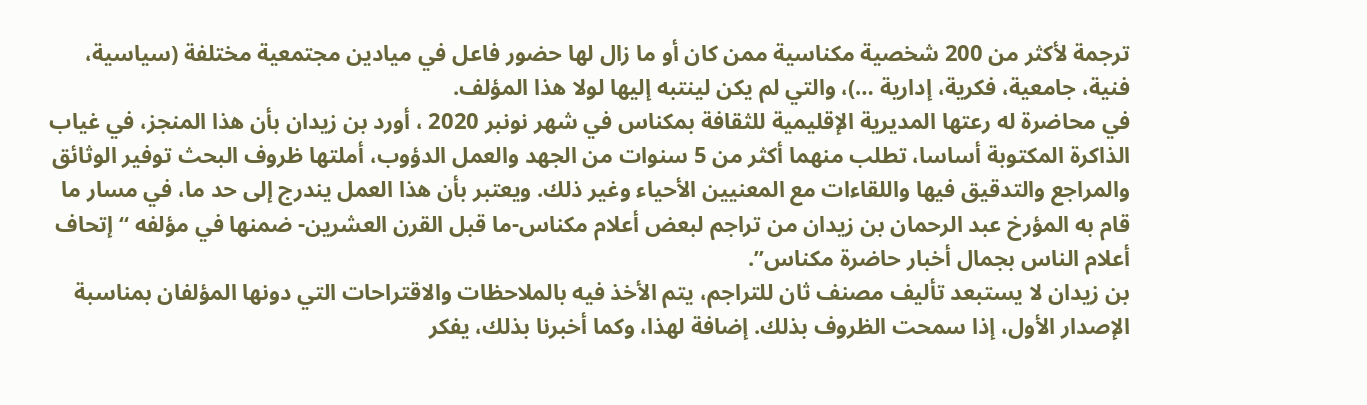ترجمة لأكثر من 200 شخصية مكناسية ممن كان أو ما زال لها حضور فاعل في ميادين مجتمعية مختلفة (سياسية، فنية، جامعية، فكرية، إدارية …)، والتي لم يكن لينتبه إليها لولا هذا المؤلف.
في محاضرة له رعتها المديرية الإقليمية للثقافة بمكناس في شهر نونبر 2020 ، أورد بن زيدان بأن هذا المنجز، في غياب الذاكرة المكتوبة أساسا، تطلب منهما أكثر من 5 سنوات من الجهد والعمل الدؤوب، أملتها ظروف البحث توفير الوثائق والمراجع والتدقيق فيها واللقاءات مع المعنيين الأحياء وغير ذلك. ويعتبر بأن هذا العمل يندرج إلى حد ما، في مسار ما قام به المؤرخ عبد الرحمان بن زيدان من تراجم لبعض أعلام مكناس-ما قبل القرن العشرين- ضمنها في مؤلفه “إتحاف أعلام الناس بجمال أخبار حاضرة مكناس”.
بن زيدان لا يستبعد تأليف مصنف ثان للتراجم، يتم الأخذ فيه بالملاحظات والاقتراحات التي دونها المؤلفان بمناسبة الإصدار الأول، إذا سمحت الظروف بذلك. إضافة لهذا، وكما أخبرنا بذلك، يفكر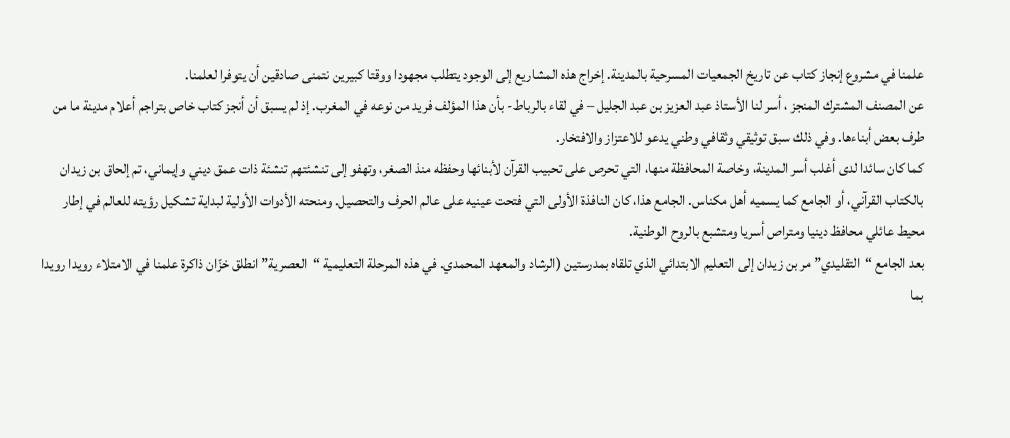علمنا في مشروع إنجاز كتاب عن تاريخ الجمعيات المسرحية بالمدينة. إخراج هذه المشاريع إلى الوجود يتطلب مجهودا ووقتا كبيرين نتمنى صادقين أن يتوفرا لعلمنا.
عن المصنف المشترك المنجز ، أسر لنا الأستاذ عبد العزيز بن عبد الجليل – في لقاء بالرباط- بأن هذا المؤلف فريد من نوعه في المغرب. إذ لم يسبق أن أنجز كتاب خاص بتراجم أعلام مدينة ما من طرف بعض أبناءها. وفي ذلك سبق توثيقي وثقافي وطني يدعو للاعتزاز والافتخار.
كما كان سائدا لدى أغلب أسر المدينة، وخاصة المحافظة منها، التي تحرص على تحبيب القرآن لأبنائها وحفظه منذ الصغر، وتهفو إلى تنشئتهم تنشئة ذات عمق ديني وإيماني، تم إلحاق بن زيدان بالكتاب القرآني، أو الجامع كما يسميه أهل مكناس. الجامع هذا، كان النافذة الأولى التي فتحت عينيه على عالم الحرف والتحصيل. ومنحته الأدوات الأولية لبداية تشكيل رؤيته للعالم في إطار محيط عائلي محافظ دينيا ومتراص أسريا ومتشبع بالروح الوطنية.
بعد الجامع “التقليدي” مر بن زيدان إلى التعليم الابتدائي الذي تلقاه بمدرستين (الرشاد والمعهد المحمدي. في هذه المرحلة التعليمية “العصرية” انطلق خزّان ذاكرة علمنا في الامتلاء رويدا رويدا بما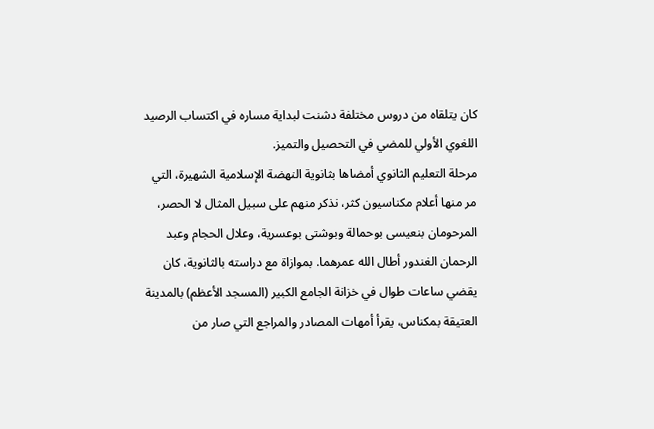كان يتلقاه من دروس مختلفة دشنت لبداية مساره في اكتساب الرصيد اللغوي الأولي للمضي في التحصيل والتميز.
مرحلة التعليم الثانوي أمضاها بثانوية النهضة الإسلامية الشهيرة، التي مر منها أعلام مكناسيون كثر، نذكر منهم على سبيل المثال لا الحصر، المرحومان بنعيسى بوحمالة وبوشتى بوعسرية، وعلال الحجام وعبد الرحمان الغندور أطال الله عمرهما. بموازاة مع دراسته بالثانوية، كان يقضي ساعات طوال في خزانة الجامع الكبير (المسجد الأعظم) بالمدينة العتيقة بمكناس، يقرأ أمهات المصادر والمراجع التي صار من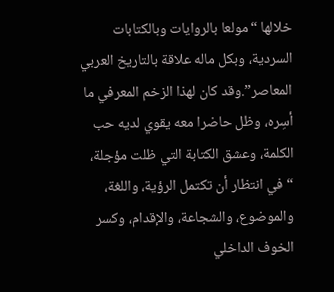خلالها “مولعا بالروايات وبالكتابات السردية، وبكل ماله علاقة بالتاريخ العربي المعاصر”.وقد كان لهذا الزخم المعرفي ما أسِره، وظل حاضرا معه يقوي لديه حب الكلمة، وعشق الكتابة التي ظلت مؤجلة، “في انتظار أن تكتمل الرؤية، واللغة، والموضوع، والشجاعة، والإقدام، وكسر الخوف الداخلي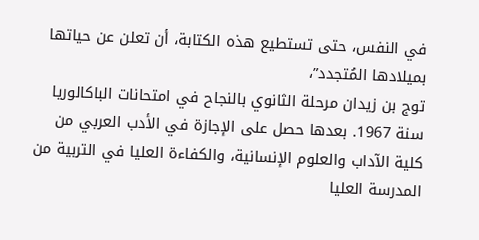في النفس، حتى تستطيع هذه الكتابة، أن تعلن عن حياتها بميلادها المُتجدد”،
توج بن زيدان مرحلة الثانوي بالنجاح في امتحانات الباكالوريا سنة 1967. بعدها حصل على الإجازة في الأدب العربي من كلية الآداب والعلوم الإنسانية، والكفاءة العليا في التربية من المدرسة العليا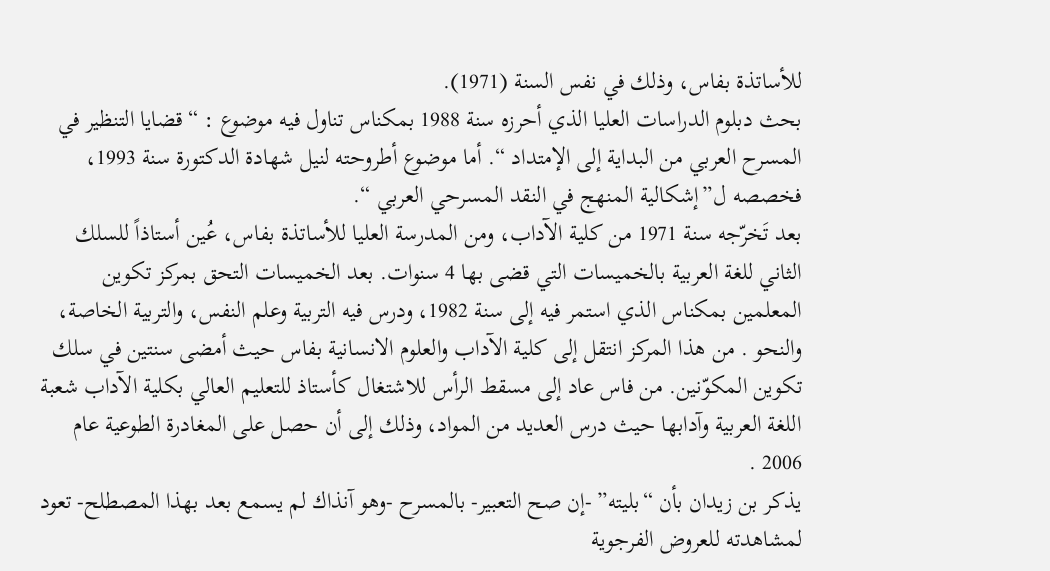للأساتذة بفاس، وذلك في نفس السنة (1971).
بحث دبلوم الدراسات العليا الذي أحرزه سنة 1988 بمكناس تناول فيه موضوع : “قضايا التنظير في المسرح العربي من البداية إلى الإمتداد “. أما موضوع أطروحته لنيل شهادة الدكتورة سنة 1993، فخصصه ل”إشكالية المنهج في النقد المسرحي العربي “.
بعد تَخرّجه سنة 1971 من كلية الآداب، ومن المدرسة العليا للأساتذة بفاس، عُين أستاذاً للسلك الثاني للغة العربية بالخميسات التي قضى بها 4 سنوات. بعد الخميسات التحق بمركز تكوين المعلمين بمكناس الذي استمر فيه إلى سنة 1982، ودرس فيه التربية وعلم النفس، والتربية الخاصة، والنحو . من هذا المركز انتقل إلى كلية الآداب والعلوم الانسانية بفاس حيث أمضى سنتين في سلك تكوين المكوّنين. من فاس عاد إلى مسقط الرأس للاشتغال كأستاذ للتعليم العالي بكلية الآداب شعبة اللغة العربية وآدابها حيث درس العديد من المواد، وذلك إلى أن حصل على المغادرة الطوعية عام 2006 .
يذكر بن زيدان بأن “بليته” -إن صح التعبير- بالمسرح -وهو آنذاك لم يسمع بعد بهذا المصطلح- تعود لمشاهدته للعروض الفرجوية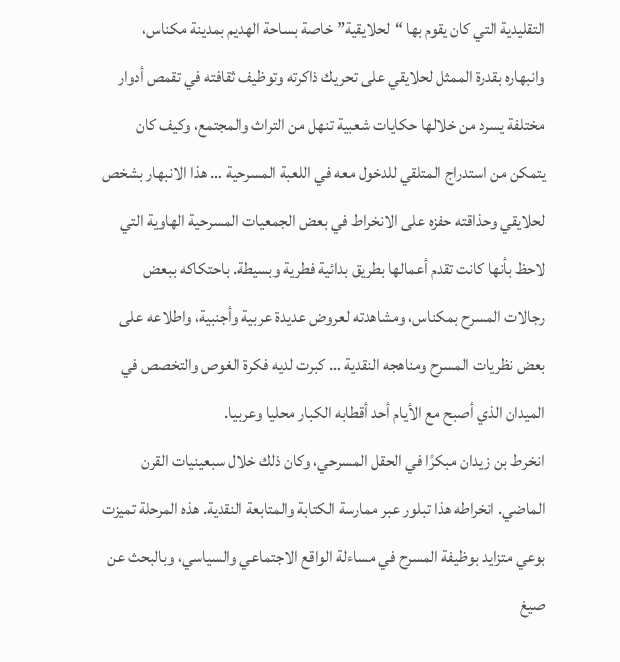التقليدية التي كان يقوم بها “لحلايقية” خاصة بساحة الهديم بمدينة مكناس، وانبهاره بقدرة الممثل لحلايقي على تحريك ذاكرته وتوظيف ثقافته في تقمص أدوار مختلفة يسرد من خلالها حكايات شعبية تنهل من التراث والمجتمع، وكيف كان يتمكن من استدراج المتلقي للدخول معه في اللعبة المسرحية … هذا الانبهار بشخص لحلايقي وحذاقته حفزه على الانخراط في بعض الجمعيات المسرحية الهاوية التي لاحظ بأنها كانت تقدم أعمالها بطريق بدائية فطرية وبسيطة. باحتكاكه ببعض رجالات المسرح بمكناس، ومشاهدته لعروض عديدة عربية وأجنبية، واطلاعه على بعض نظريات المسرح ومناهجه النقدية … كبرت لديه فكرة الغوص والتخصص في الميدان الذي أصبح مع الأيام أحد أقطابه الكبار محليا وعربيا.
انخرط بن زيدان مبكرًا في الحقل المسرحي، وكان ذلك خلال سبعينيات القرن الماضي. انخراطه هذا تبلور عبر ممارسة الكتابة والمتابعة النقدية. هذه المرحلة تميزت بوعي متزايد بوظيفة المسرح في مساءلة الواقع الاجتماعي والسياسي، وبالبحث عن صيغ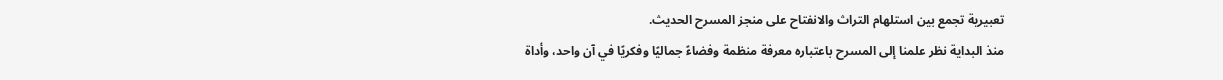تعبيرية تجمع بين استلهام التراث والانفتاح على منجز المسرح الحديث.
منذ البداية نظر علمنا إلى المسرح باعتباره معرفة منظمة وفضاءً جماليًا وفكريًا في آن واحد، وأداة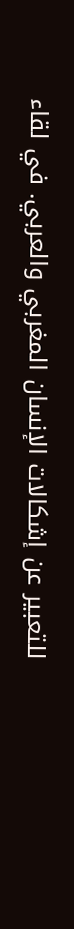للتعبير عن إشكالات الإنسان المغربي والعربي. في لقاء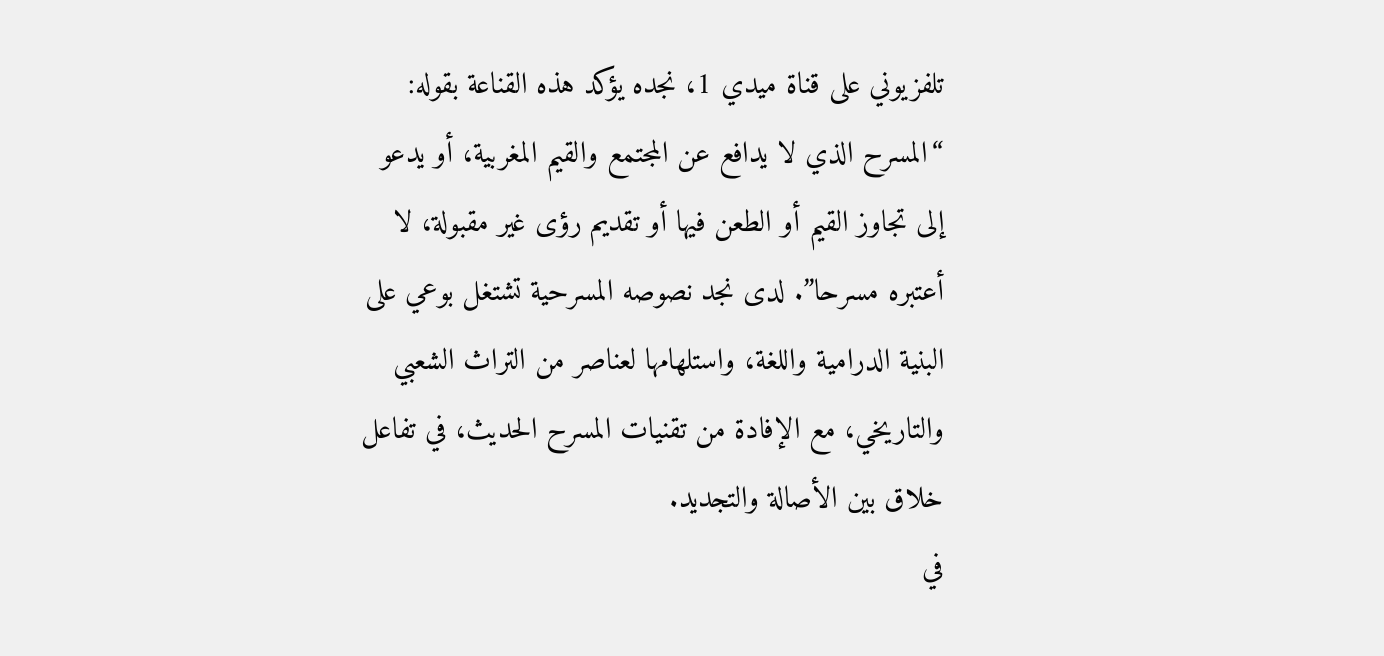تلفزيوني على قناة ميدي 1، نجده يؤكد هذه القناعة بقوله: “المسرح الذي لا يدافع عن المجتمع والقيم المغربية، أو يدعو إلى تجاوز القيم أو الطعن فيها أو تقديم رؤى غير مقبولة، لا أعتبره مسرحا”. لدى نجد نصوصه المسرحية تشتغل بوعي على البنية الدرامية واللغة، واستلهامها لعناصر من التراث الشعبي والتاريخي، مع الإفادة من تقنيات المسرح الحديث، في تفاعل خلاق بين الأصالة والتجديد.
في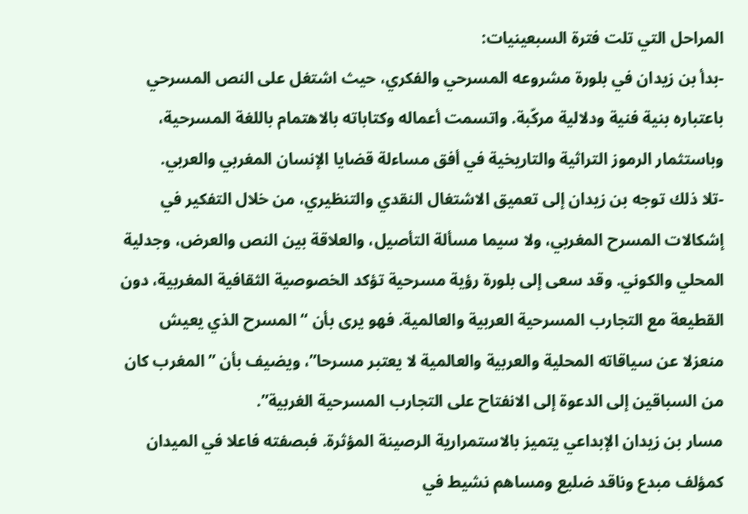المراحل التي تلت فترة السبعينيات:
-بدأ بن زيدان في بلورة مشروعه المسرحي والفكري، حيث اشتغل على النص المسرحي باعتباره بنية فنية ودلالية مركّبة. واتسمت أعماله وكتاباته بالاهتمام باللغة المسرحية، وباستثمار الرموز التراثية والتاريخية في أفق مساءلة قضايا الإنسان المغربي والعربي.
-تلا ذلك توجه بن زيدان إلى تعميق الاشتغال النقدي والتنظيري، من خلال التفكير في إشكالات المسرح المغربي، ولا سيما مسألة التأصيل، والعلاقة بين النص والعرض، وجدلية المحلي والكوني. وقد سعى إلى بلورة رؤية مسرحية تؤكد الخصوصية الثقافية المغربية، دون القطيعة مع التجارب المسرحية العربية والعالمية. فهو يرى بأن “المسرح الذي يعيش منعزلا عن سياقاته المحلية والعربية والعالمية لا يعتبر مسرحا”، ويضيف بأن ” المغرب كان من السباقين إلى الدعوة إلى الانفتاح على التجارب المسرحية الغربية”.
مسار بن زيدان الإبداعي يتميز بالاستمرارية الرصينة المؤثرة. فبصفته فاعلا في الميدان كمؤلف مبدع وناقد ضليع ومساهم نشيط في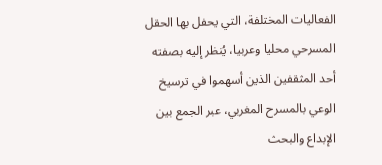الفعاليات المختلفة، التي يحفل بها الحقل المسرحي محليا وعربيا، يُنظر إليه بصفته أحد المثقفين الذين أسهموا في ترسيخ الوعي بالمسرح المغربي، عبر الجمع بين الإبداع والبحث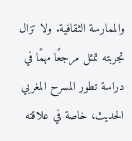والممارسة الثقافية. ولا تزال تجربته تمثل مرجعًا مهمًا في دراسة تطور المسرح المغربي الحديث، خاصة في علاقته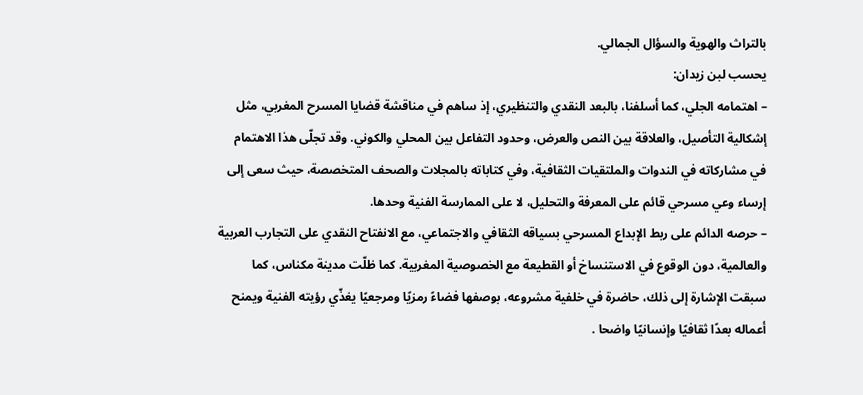بالتراث والهوية والسؤال الجمالي.
يحسب لبن زيدان:
– اهتمامه الجلي، كما أسلفنا، بالبعد النقدي والتنظيري، إذ ساهم في مناقشة قضايا المسرح المغربي، مثل إشكالية التأصيل، والعلاقة بين النص والعرض، وحدود التفاعل بين المحلي والكوني. وقد تجلّى هذا الاهتمام في مشاركاته في الندوات والملتقيات الثقافية، وفي كتاباته بالمجلات والصحف المتخصصة، حيث سعى إلى إرساء وعي مسرحي قائم على المعرفة والتحليل، لا على الممارسة الفنية وحدها.
– حرصه الدائم على ربط الإبداع المسرحي بسياقه الثقافي والاجتماعي، مع الانفتاح النقدي على التجارب العربية والعالمية، دون الوقوع في الاستنساخ أو القطيعة مع الخصوصية المغربية. كما ظلّت مدينة مكناس، كما سبقت الإشارة إلى ذلك، حاضرة في خلفية مشروعه، بوصفها فضاءً رمزيًا ومرجعيًا يغذّي رؤيته الفنية ويمنح أعماله بعدًا ثقافيًا وإنسانيًا واضحا .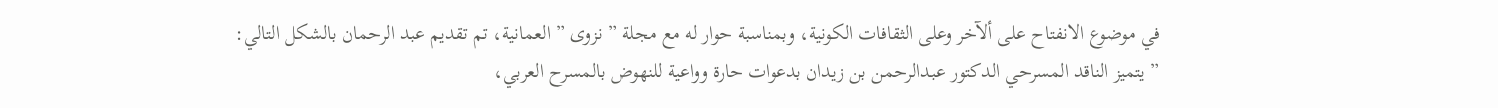في موضوع الانفتاح على ألآخر وعلى الثقافات الكونية، وبمناسبة حوار له مع مجلة ” نزوى ” العمانية، تم تقديم عبد الرحمان بالشكل التالي:
” يتميز الناقد المسرحي الدكتور عبدالرحمن بن زيدان بدعوات حارة وواعية للنهوض بالمسرح العربي،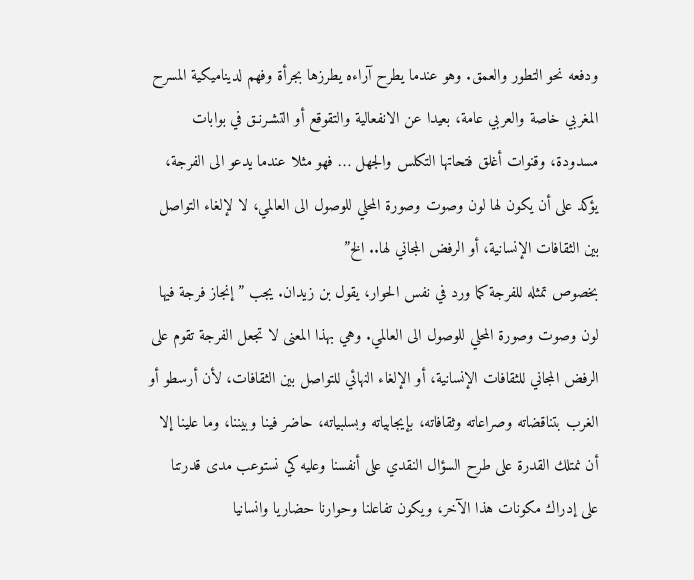ودفعه نحو التطور والعمق. وهو عندما يطرح آراءه يطرزها بجرأة وفهم لديناميكية المسرح المغربي خاصة والعربي عامة، بعيدا عن الانفعالية والتقوقع أو التشـرنـق في بوابات مسدودة، وقنوات أغلق فتحاتها التكلس والجهل … فهو مثلا عندما يدعو الى الفرجة، يؤكد على أن يكون لها لون وصوت وصورة المحلي للوصول الى العالمي، لا لإلغاء التواصل بين الثقافات الإنسانية، أو الرفض المجاني لها.. الخ”
بخصوص تمثله للفرجة كما ورد في نفس الحوار، يقول بن زيدان. يجب ” إنجاز فرجة فيها لون وصوت وصورة المحلي للوصول الى العالمي. وهي بهذا المعنى لا تجعل الفرجة تقوم على الرفض المجاني للثقافات الإنسانية، أو الإلغاء النهائي للتواصل بين الثقافات، لأن أرسطو أو الغرب بتناقضاته وصراعاته وثقافاته، بإيجابياته وبسلبياته، حاضر فينا وبيننا، وما علينا إلا أن نمتلك القدرة على طرح السؤال النقدي على أنفسنا وعليه كي نستوعب مدى قدرتنا على إدراك مكونات هذا الآخر، ويكون تفاعلنا وحوارنا حضاريا وانسانيا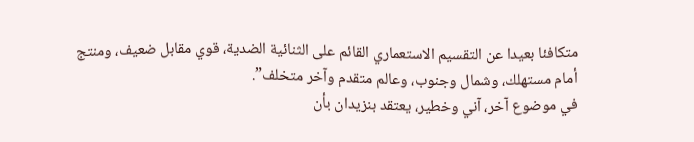متكافئا بعيدا عن التقسيم الاستعماري القائم على الثنائية الضدية، قوي مقابل ضعيف، ومنتج أمام مستهلك، وشمال وجنوب، وعالم متقدم وآخر متخلف”.
في موضوع آخر، آني وخطير، يعتقد بنزيدان بأن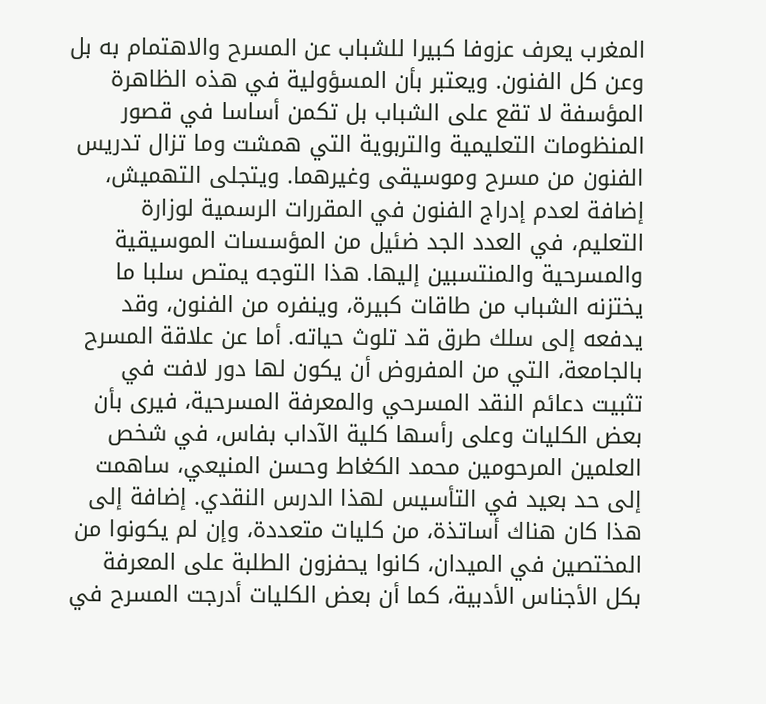المغرب يعرف عزوفا كبيرا للشباب عن المسرح والاهتمام به بل وعن كل الفنون. ويعتبر بأن المسؤولية في هذه الظاهرة المؤسفة لا تقع على الشباب بل تكمن أساسا في قصور المنظومات التعليمية والتربوية التي همشت وما تزال تدريس الفنون من مسرح وموسيقى وغيرهما. ويتجلى التهميش، إضافة لعدم إدراج الفنون في المقررات الرسمية لوزارة التعليم، في العدد الجد ضئيل من المؤسسات الموسيقية والمسرحية والمنتسبين إليها. هذا التوجه يمتص سلبا ما يختزنه الشباب من طاقات كبيرة، وينفره من الفنون، وقد يدفعه إلى سلك طرق قد تلوث حياته. أما عن علاقة المسرح بالجامعة، التي من المفروض أن يكون لها دور لافت في تثبيت دعائم النقد المسرحي والمعرفة المسرحية، فيرى بأن بعض الكليات وعلى رأسها كلية الآداب بفاس، في شخص العلمين المرحومين محمد الكغاط وحسن المنيعي، ساهمت إلى حد بعيد في التأسيس لهذا الدرس النقدي. إضافة إلى هذا كان هناك أساتذة، من كليات متعددة، وإن لم يكونوا من المختصين في الميدان، كانوا يحفزون الطلبة على المعرفة بكل الأجناس الأدبية، كما أن بعض الكليات أدرجت المسرح في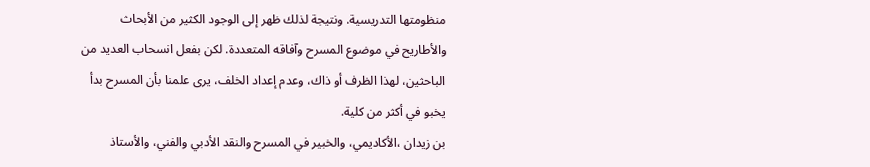منظومتها التدريسية. ونتيجة لذلك ظهر إلى الوجود الكثير من الأبحاث والأطاريح في موضوع المسرح وآفاقه المتعددة. لكن بفعل انسحاب العديد من الباحثين، لهذا الظرف أو ذاك، وعدم إعداد الخلف، يرى علمنا بأن المسرح بدأ يخبو في أكثر من كلية.
بن زيدان ،الأكاديمي، والخبير في المسرح والنقد الأدبي والفني، والأستاذ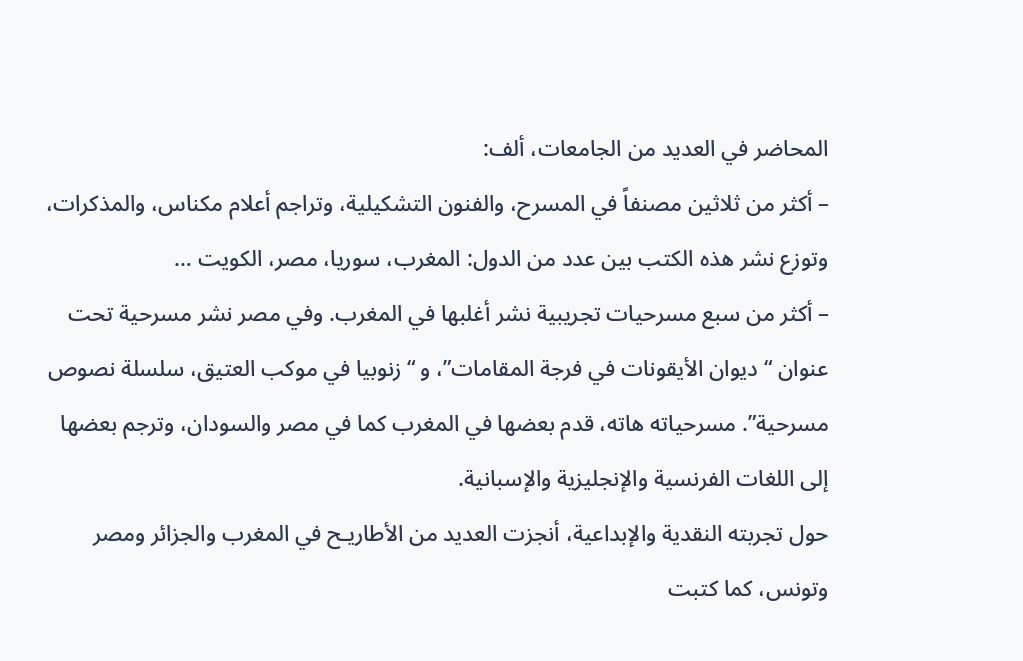المحاضر في العديد من الجامعات، ألف:
– أكثر من ثلاثين مصنفاً في المسرح، والفنون التشكيلية، وتراجم أعلام مكناس، والمذكرات، وتوزع نشر هذه الكتب بين عدد من الدول: المغرب، سوريا، مصر، الكويت …
– أكثر من سبع مسرحيات تجريبية نشر أغلبها في المغرب. وفي مصر نشر مسرحية تحت عنوان “ديوان الأيقونات في فرجة المقامات”، و “زنوبيا في موكب العتيق، سلسلة نصوص مسرحية”. مسرحياته هاته، قدم بعضها في المغرب كما في مصر والسودان، وترجم بعضها إلى اللغات الفرنسية والإنجليزية والإسبانية.
حول تجربته النقدية والإبداعية، أنجزت العديد من الأطاريـح في المغرب والجزائر ومصر وتونس، كما كتبت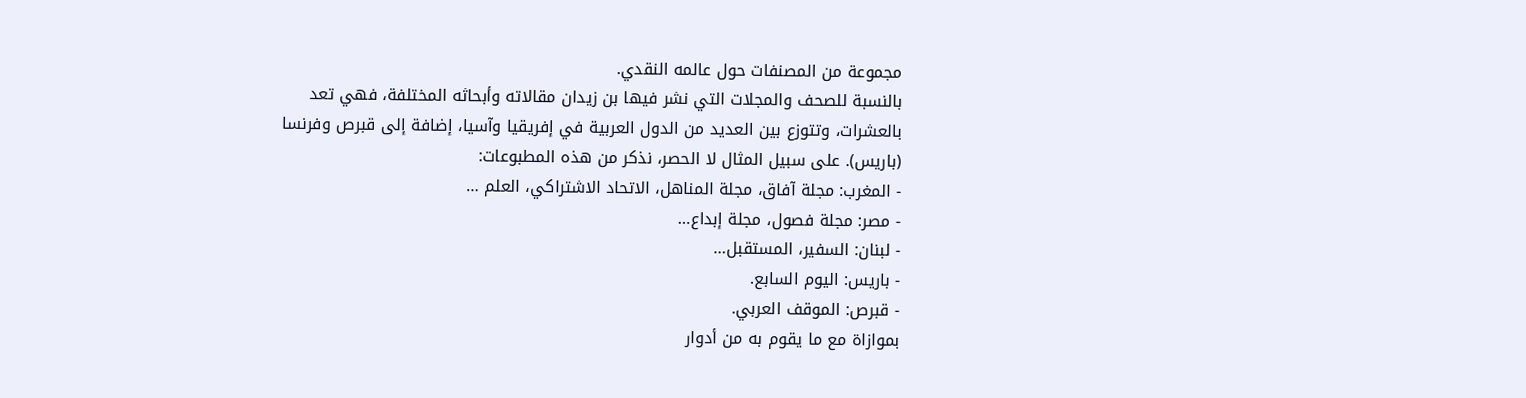مجموعة من المصنفات حول عالمه النقدي.
بالنسبة للصحف والمجلات التي نشر فيها بن زيدان مقالاته وأبحاثه المختلفة، فهي تعد بالعشرات، وتتوزع بين العديد من الدول العربية في إفريقيا وآسيا، إضافة إلى قبرص وفرنسا (باريس). على سبيل المثال لا الحصر، نذكر من هذه المطبوعات:
- المغرب: مجلة آفاق، مجلة المناهل، الاتحاد الاشتراكي، العلم …
- مصر: مجلة فصول، مجلة إبداع…
- لبنان: السفير، المستقبل…
- باريس: اليوم السابع.
- قبرص: الموقف العربي.
بموازاة مع ما يقوم به من أدوار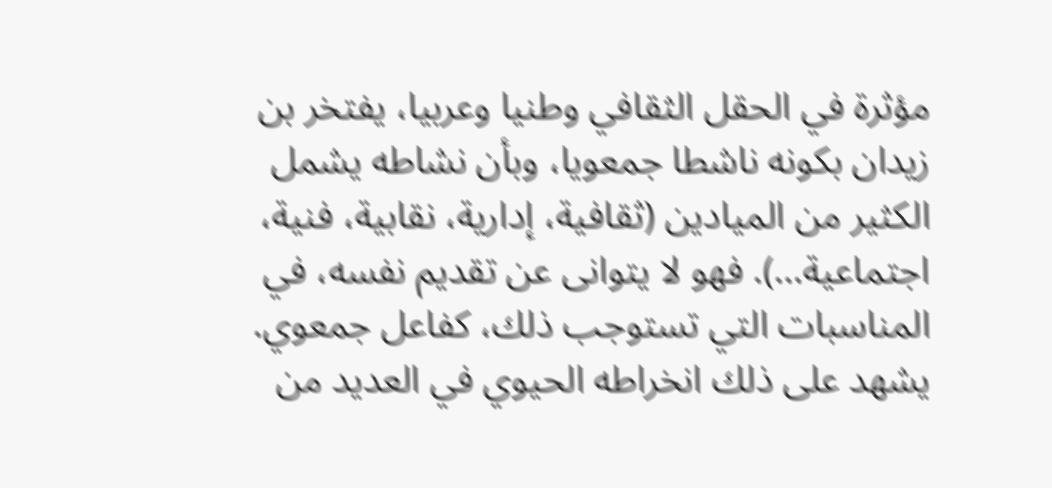مؤثرة في الحقل الثقافي وطنيا وعربيا، يفتخر بن زيدان بكونه ناشطا جمعويا، وبأن نشاطه يشمل الكثير من الميادين (ثقافية، إدارية، نقابية، فنية، اجتماعية…). فهو لا يتوانى عن تقديم نفسه، في المناسبات التي تستوجب ذلك، كفاعل جمعوي. يشهد على ذلك انخراطه الحيوي في العديد من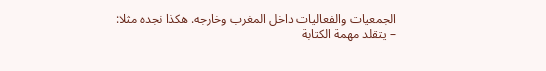الجمعيات والفعاليات داخل المغرب وخارجه. هكذا نجده مثلا:
– يتقلد مهمة الكتابة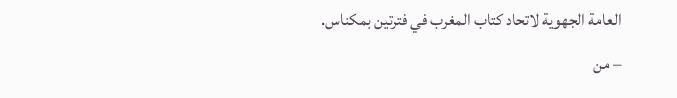العامة الجهوية لاتحاد كتاب المغرب في فترتين بمكناس.
– من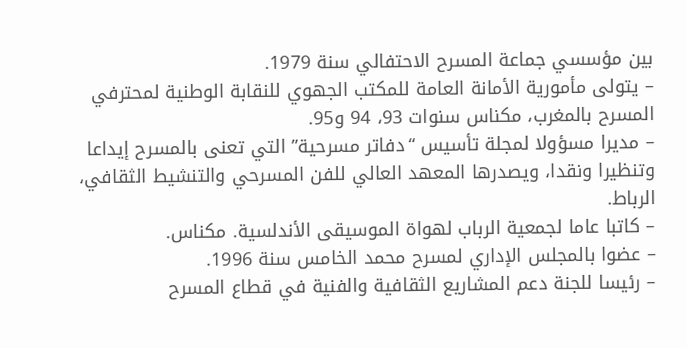بين مؤسسي جماعة المسرح الاحتفالي سنة 1979.
– يتولى مأمورية الأمانة العامة للمكتب الجهوي للنقابة الوطنية لمحترفي المسرح بالمغرب، مكناس سنوات 93، 94 و95.
– مديرا مسؤولا لمجلة تأسيس “دفاتر مسرحية” التي تعنى بالمسرح إيداعا وتنظيرا ونقدا، ويصدرها المعهد العالي للفن المسرحي والتنشيط الثقافي، الرباط.
– كاتبا عاما لجمعية الرباب لهواة الموسيقى الأندلسية. مكناس.
– عضوا بالمجلس الإداري لمسرح محمد الخامس سنة 1996.
– رئيسا للجنة دعم المشاريع الثقافية والفنية في قطاع المسرح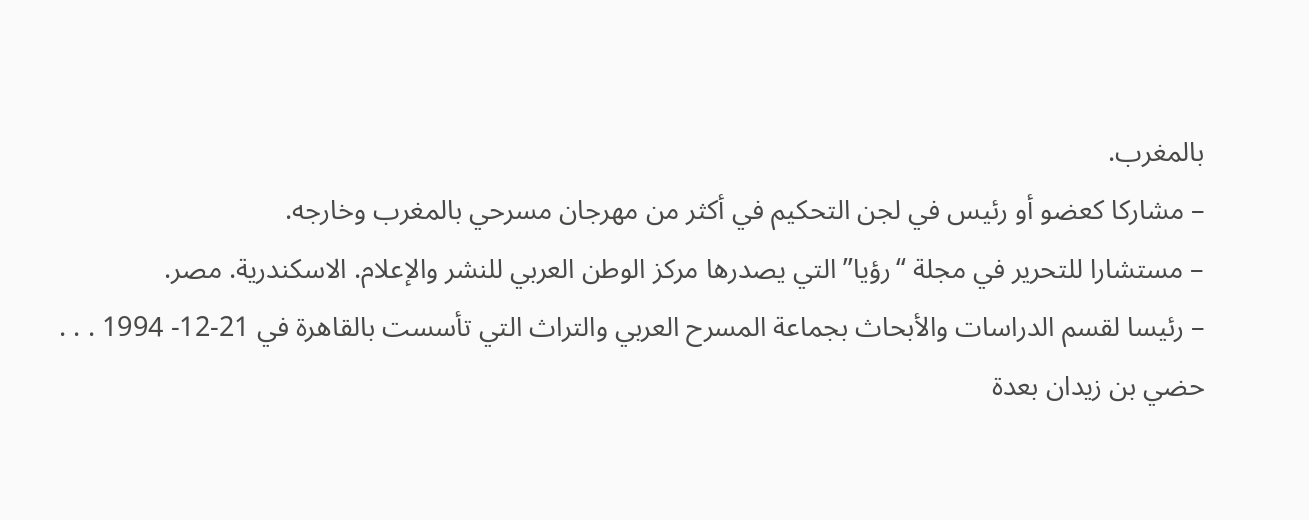بالمغرب.
– مشاركا كعضو أو رئيس في لجن التحكيم في أكثر من مهرجان مسرحي بالمغرب وخارجه.
– مستشارا للتحرير في مجلة “رؤيا” التي يصدرها مركز الوطن العربي للنشر والإعلام. الاسكندرية. مصر.
– رئيسا لقسم الدراسات والأبحاث بجماعة المسرح العربي والتراث التي تأسست بالقاهرة في 21-12- 1994 . . .
حضي بن زيدان بعدة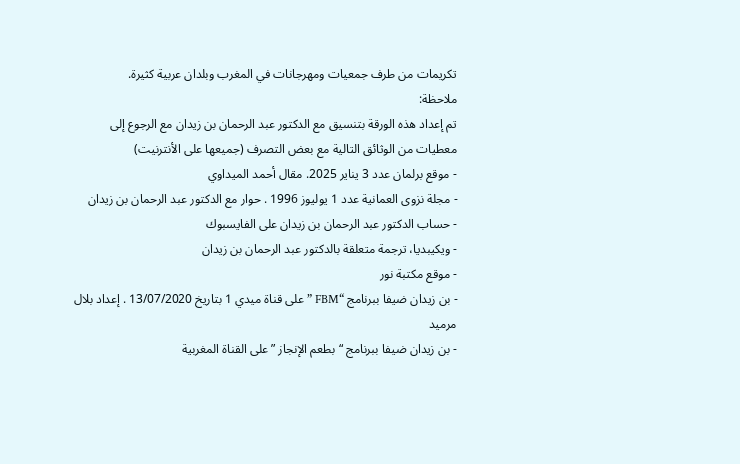تكريمات من طرف جمعيات ومهرجانات في المغرب وبلدان عربية كثيرة.
ملاحظة:
تم إعداد هذه الورقة بتنسيق مع الدكتور عبد الرحمان بن زيدان مع الرجوع إلى معطيات من الوثائق التالية مع بعض التصرف (جميعها على الأنترنيت)
- موقع برلمان عدد 3 يناير 2025. مقال أحمد الميداوي
- مجلة نزوى العمانية عدد 1 يوليوز 1996 . حوار مع الدكتور عبد الرحمان بن زيدان
- حساب الدكتور عبد الرحمان بن زيدان على الفايسبوك
- ويكيبديا، ترجمة متعلقة بالدكتور عبد الرحمان بن زيدان
- موقع مكتبة نور
- بن زيدان ضيفا ببرنامج “FBM ” على قناة ميدي 1 بتاريخ 13/07/2020 . إعداد بلال مرميد
- بن زيدان ضيفا ببرنامج “بطعم الإنجاز ” على القناة المغربية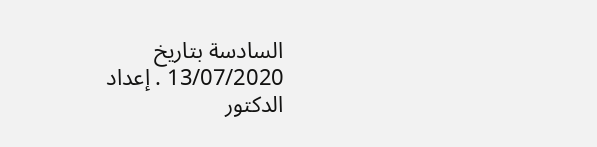السادسة بتاريخ 13/07/2020 . إعداد الدكتور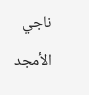ناجي الأمجد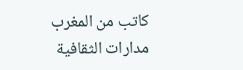كاتب من المغرب
مدارات الثقافية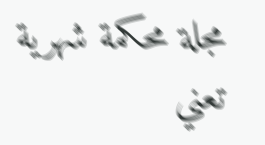مجلة محكمة شهرية تعني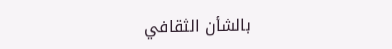بالشأن الثقافي